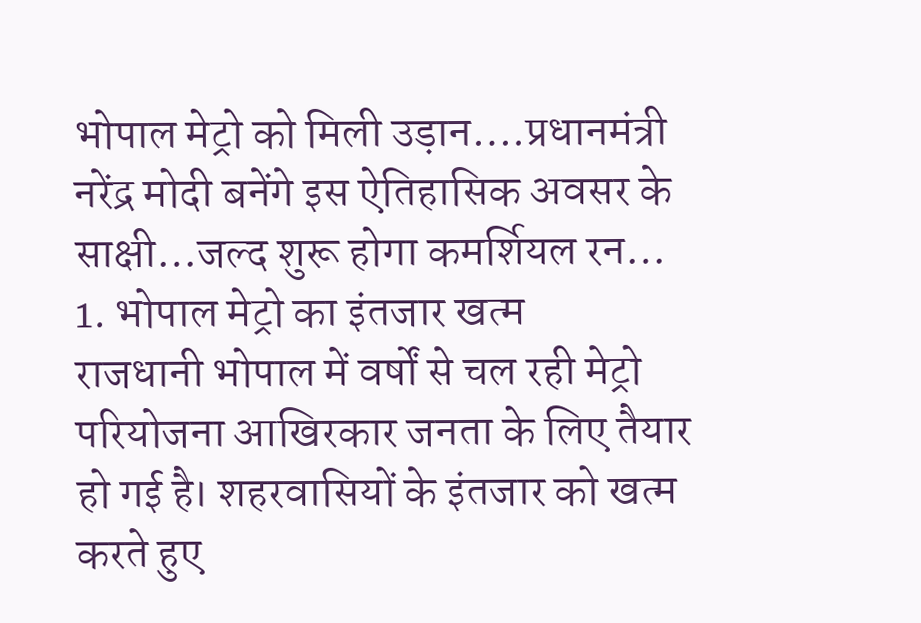भोपाल मेट्रो को मिली उड़ान….प्रधानमंत्री नरेंद्र मोदी बनेंगे इस ऐतिहासिक अवसर के साक्षी…जल्द शुरू होगा कमर्शियल रन…
1. भोपाल मेट्रो का इंतजार खत्म
राजधानी भोपाल में वर्षों से चल रही मेट्रो परियोजना आखिरकार जनता के लिए तैयार हो गई है। शहरवासियों के इंतजार को खत्म करते हुए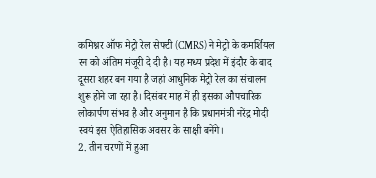कमिश्नर ऑफ मेट्रो रेल सेफ्टी (CMRS) ने मेट्रो के कमर्शियल रन को अंतिम मंजूरी दे दी है। यह मध्य प्रदेश में इंदौर के बाद दूसरा शहर बन गया है जहां आधुनिक मेट्रो रेल का संचालन शुरू होने जा रहा है। दिसंबर माह में ही इसका औपचारिक लोकार्पण संभव है और अनुमान है कि प्रधानमंत्री नरेंद्र मोदी स्वयं इस ऐतिहासिक अवसर के साक्षी बनेंगे।
2. तीन चरणों में हुआ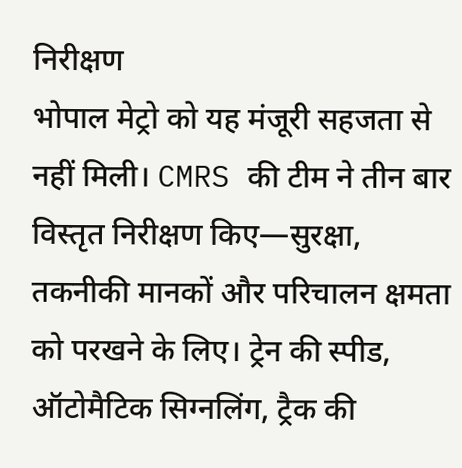निरीक्षण
भोपाल मेट्रो को यह मंजूरी सहजता से नहीं मिली। CMRS की टीम ने तीन बार विस्तृत निरीक्षण किए—सुरक्षा, तकनीकी मानकों और परिचालन क्षमता को परखने के लिए। ट्रेन की स्पीड, ऑटोमैटिक सिग्नलिंग, ट्रैक की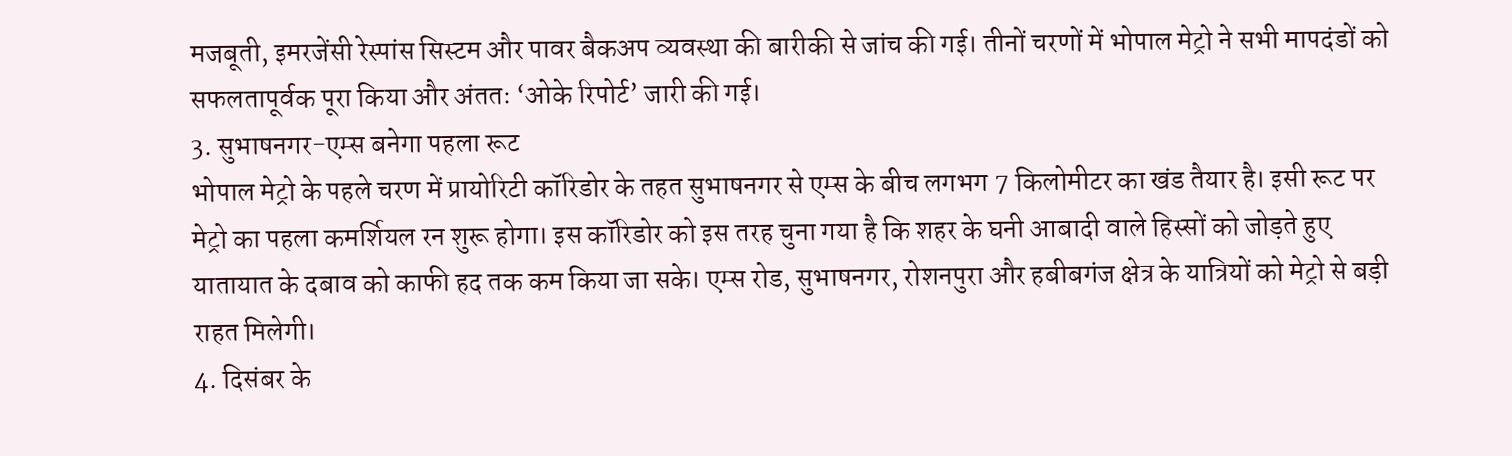मजबूती, इमरजेंसी रेस्पांस सिस्टम और पावर बैकअप व्यवस्था की बारीकी से जांच की गई। तीनों चरणों में भोपाल मेट्रो ने सभी मापदंडों को सफलतापूर्वक पूरा किया और अंततः ‘ओके रिपोर्ट’ जारी की गई।
3. सुभाषनगर-एम्स बनेगा पहला रूट
भोपाल मेट्रो के पहले चरण में प्रायोरिटी कॉरिडोर के तहत सुभाषनगर से एम्स के बीच लगभग 7 किलोमीटर का खंड तैयार है। इसी रूट पर मेट्रो का पहला कमर्शियल रन शुरू होगा। इस कॉरिडोर को इस तरह चुना गया है कि शहर के घनी आबादी वाले हिस्सों को जोड़ते हुए यातायात के दबाव को काफी हद तक कम किया जा सके। एम्स रोड, सुभाषनगर, रोशनपुरा और हबीबगंज क्षेत्र के यात्रियों को मेट्रो से बड़ी राहत मिलेगी।
4. दिसंबर के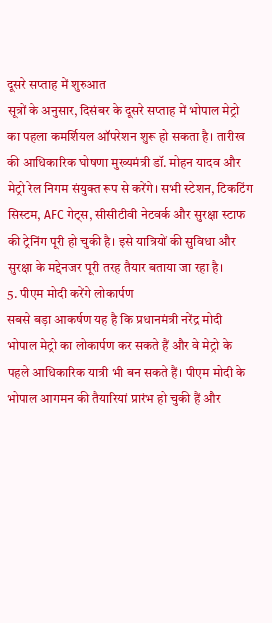दूसरे सप्ताह में शुरुआत
सूत्रों के अनुसार, दिसंबर के दूसरे सप्ताह में भोपाल मेट्रो का पहला कमर्शियल ऑपरेशन शुरू हो सकता है। तारीख की आधिकारिक घोषणा मुख्यमंत्री डॉ. मोहन यादव और मेट्रो रेल निगम संयुक्त रूप से करेंगे। सभी स्टेशन, टिकटिंग सिस्टम, AFC गेट्स, सीसीटीवी नेटवर्क और सुरक्षा स्टाफ की ट्रेनिंग पूरी हो चुकी है। इसे यात्रियों की सुविधा और सुरक्षा के मद्देनजर पूरी तरह तैयार बताया जा रहा है।
5. पीएम मोदी करेंगे लोकार्पण
सबसे बड़ा आकर्षण यह है कि प्रधानमंत्री नरेंद्र मोदी भोपाल मेट्रो का लोकार्पण कर सकते हैं और वे मेट्रो के पहले आधिकारिक यात्री भी बन सकते हैं। पीएम मोदी के भोपाल आगमन की तैयारियां प्रारंभ हो चुकी हैं और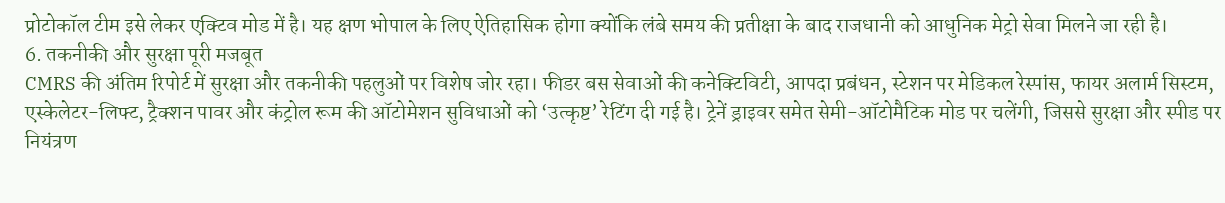प्रोटोकॉल टीम इसे लेकर एक्टिव मोड में है। यह क्षण भोपाल के लिए ऐतिहासिक होगा क्योंकि लंबे समय की प्रतीक्षा के बाद राजधानी को आधुनिक मेट्रो सेवा मिलने जा रही है।
6. तकनीकी और सुरक्षा पूरी मजबूत
CMRS की अंतिम रिपोर्ट में सुरक्षा और तकनीकी पहलुओं पर विशेष जोर रहा। फीडर बस सेवाओं की कनेक्टिविटी, आपदा प्रबंधन, स्टेशन पर मेडिकल रेस्पांस, फायर अलार्म सिस्टम, एस्केलेटर-लिफ्ट, ट्रैक्शन पावर और कंट्रोल रूम की ऑटोमेशन सुविधाओं को ‘उत्कृष्ट’ रेटिंग दी गई है। ट्रेनें ड्राइवर समेत सेमी-ऑटोमैटिक मोड पर चलेंगी, जिससे सुरक्षा और स्पीड पर नियंत्रण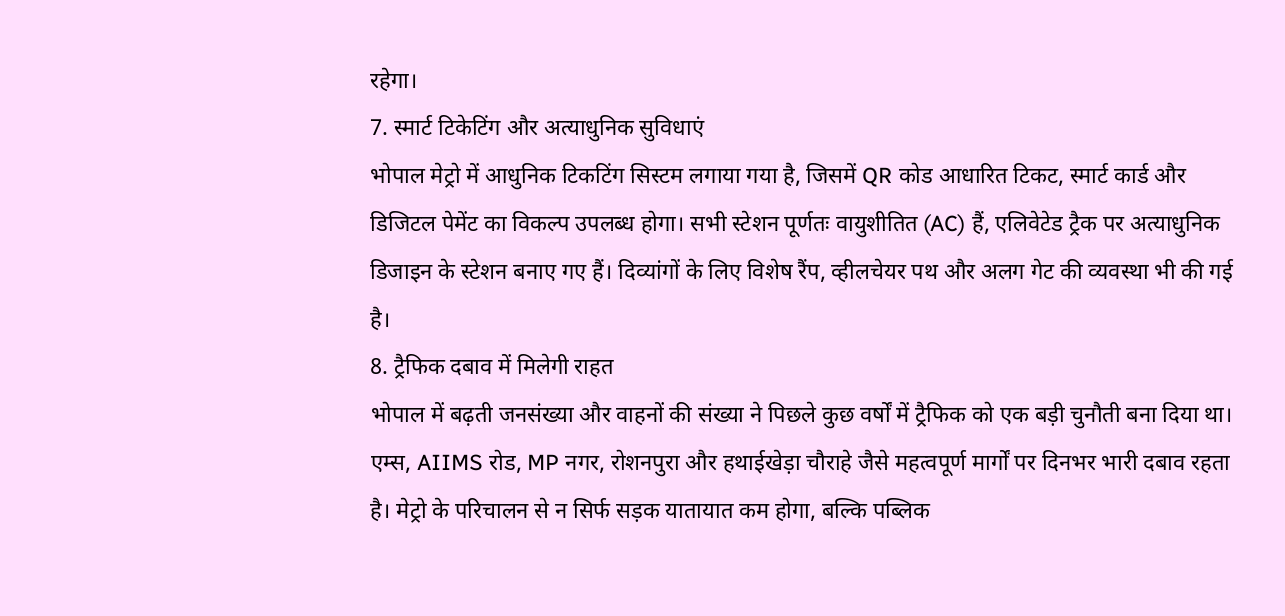रहेगा।
7. स्मार्ट टिकेटिंग और अत्याधुनिक सुविधाएं
भोपाल मेट्रो में आधुनिक टिकटिंग सिस्टम लगाया गया है, जिसमें QR कोड आधारित टिकट, स्मार्ट कार्ड और डिजिटल पेमेंट का विकल्प उपलब्ध होगा। सभी स्टेशन पूर्णतः वायुशीतित (AC) हैं, एलिवेटेड ट्रैक पर अत्याधुनिक डिजाइन के स्टेशन बनाए गए हैं। दिव्यांगों के लिए विशेष रैंप, व्हीलचेयर पथ और अलग गेट की व्यवस्था भी की गई है।
8. ट्रैफिक दबाव में मिलेगी राहत
भोपाल में बढ़ती जनसंख्या और वाहनों की संख्या ने पिछले कुछ वर्षों में ट्रैफिक को एक बड़ी चुनौती बना दिया था। एम्स, AIIMS रोड, MP नगर, रोशनपुरा और हथाईखेड़ा चौराहे जैसे महत्वपूर्ण मार्गों पर दिनभर भारी दबाव रहता है। मेट्रो के परिचालन से न सिर्फ सड़क यातायात कम होगा, बल्कि पब्लिक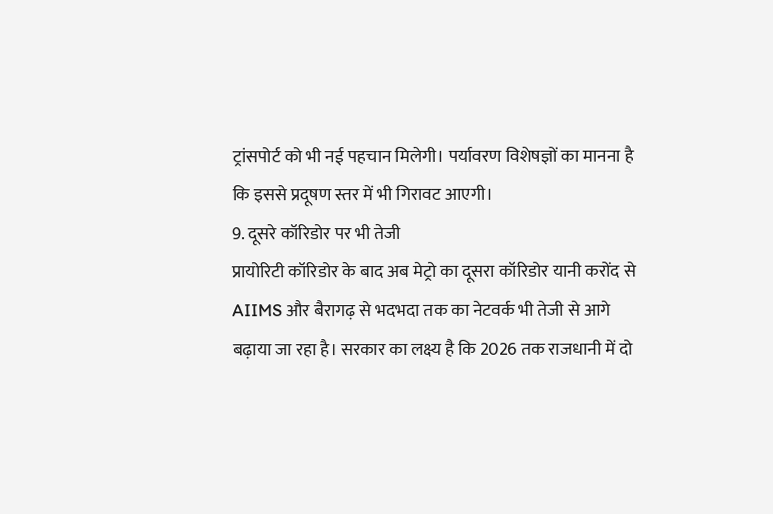ट्रांसपोर्ट को भी नई पहचान मिलेगी। पर्यावरण विशेषज्ञों का मानना है कि इससे प्रदूषण स्तर में भी गिरावट आएगी।
9. दूसरे कॉरिडोर पर भी तेजी
प्रायोरिटी कॉरिडोर के बाद अब मेट्रो का दूसरा कॉरिडोर यानी करोंद से AIIMS और बैरागढ़ से भदभदा तक का नेटवर्क भी तेजी से आगे बढ़ाया जा रहा है। सरकार का लक्ष्य है कि 2026 तक राजधानी में दो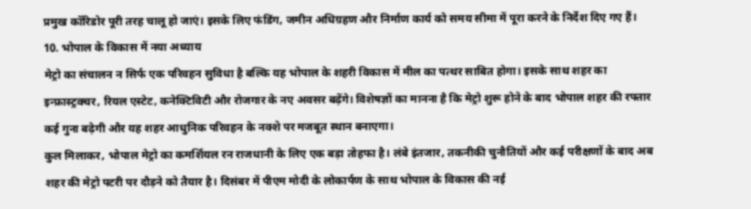प्रमुख कॉरिडोर पूरी तरह चालू हो जाएं। इसके लिए फंडिंग, जमीन अधिग्रहण और निर्माण कार्य को समय सीमा में पूरा करने के निर्देश दिए गए हैं।
10. भोपाल के विकास में नया अध्याय
मेट्रो का संचालन न सिर्फ एक परिवहन सुविधा है बल्कि यह भोपाल के शहरी विकास में मील का पत्थर साबित होगा। इसके साथ शहर का इन्फ्रास्ट्रक्चर, रियल एस्टेट, कनेक्टिविटी और रोजगार के नए अवसर बढ़ेंगे। विशेषज्ञों का मानना है कि मेट्रो शुरू होने के बाद भोपाल शहर की रफ्तार कई गुना बढ़ेगी और यह शहर आधुनिक परिवहन के नक्शे पर मजबूत स्थान बनाएगा।
कुल मिलाकर, भोपाल मेट्रो का कमर्शियल रन राजधानी के लिए एक बड़ा तोहफा है। लंबे इंतजार, तकनीकी चुनौतियों और कई परीक्षणों के बाद अब शहर की मेट्रो पटरी पर दौड़ने को तैयार है। दिसंबर में पीएम मोदी के लोकार्पण के साथ भोपाल के विकास की नई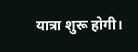यात्रा शुरू होगी।